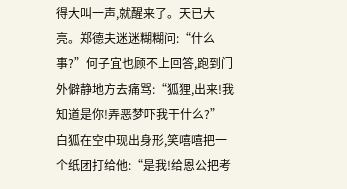得大叫一声,就醒来了。天已大亮。郑德夫迷迷糊糊问:“什么事?”何子宜也顾不上回答,跑到门外僻静地方去痛骂:“狐狸,出来!我知道是你!弄恶梦吓我干什么?”
白狐在空中现出身形,笑嘻嘻把一个纸团打给他:“是我!给恩公把考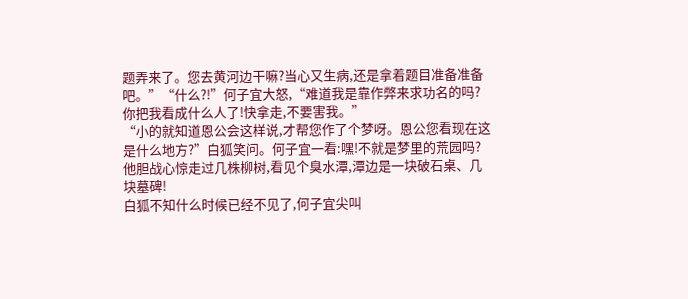题弄来了。您去黄河边干嘛?当心又生病,还是拿着题目准备准备吧。”“什么?!”何子宜大怒,“难道我是靠作弊来求功名的吗?你把我看成什么人了!快拿走,不要害我。”
“小的就知道恩公会这样说,才帮您作了个梦呀。恩公您看现在这是什么地方?”白狐笑问。何子宜一看:嘿!不就是梦里的荒园吗?他胆战心惊走过几株柳树,看见个臭水潭,潭边是一块破石桌、几块墓碑!
白狐不知什么时候已经不见了,何子宜尖叫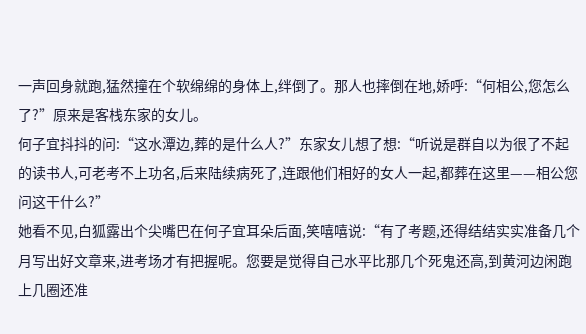一声回身就跑,猛然撞在个软绵绵的身体上,绊倒了。那人也摔倒在地,娇呼:“何相公,您怎么了?”原来是客栈东家的女儿。
何子宜抖抖的问:“这水潭边,葬的是什么人?”东家女儿想了想:“听说是群自以为很了不起的读书人,可老考不上功名,后来陆续病死了,连跟他们相好的女人一起,都葬在这里——相公您问这干什么?”
她看不见,白狐露出个尖嘴巴在何子宜耳朵后面,笑嘻嘻说:“有了考题,还得结结实实准备几个月写出好文章来,进考场才有把握呢。您要是觉得自己水平比那几个死鬼还高,到黄河边闲跑上几圈还准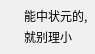能中状元的,就别理小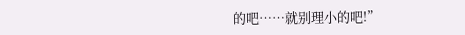的吧……就别理小的吧!”